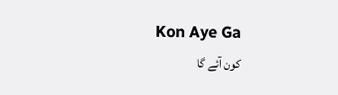Kon Aye Ga
کون آئے گا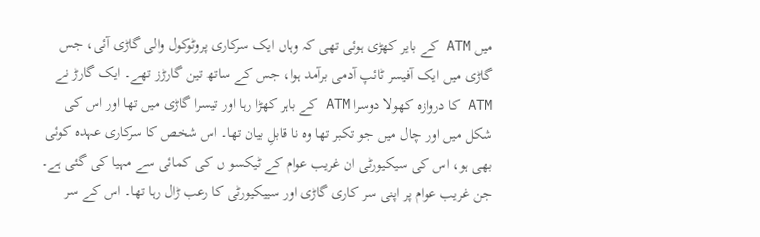میں ATM کے بایر کھڑی ہوئی تھی کہ وہاں ایک سرکاری پروٹوکول والی گاڑی آئی، جس گاڑی میں ایک آفیسر ٹائپ آدمی برآمد ہوا، جس کے ساتھ تین گارڑز تھے۔ ایک گارڑ نے ATM کا دروازہ کھولا دوسرا ATM کے باہر کھڑا رہا اور تیسرا گاڑی میں تھا اور اس کی شکل میں اور چال میں جو تکبر تھا وہ نا قابلِ بیان تھا۔ اس شخص کا سرکاری عہدہ کوئی بھی ہو، اس کی سیکیورٹی ان غریب عوام کے ٹیکسو ں کی کمائی سے مہیا کی گئی ہے۔
جن غریب عوام پر اپنی سر کاری گاڑی اور سییکیورٹی کا رعب ڑال رہا تھا۔ اس کے سر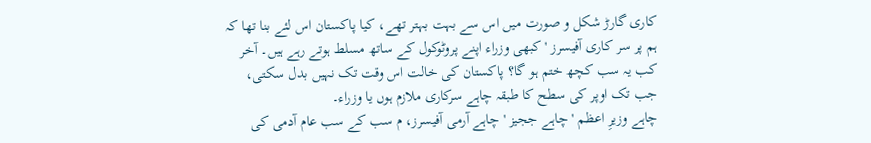کاری گارڑ شکل و صورت میں اس سے بہت بہتر تھے، کیا پاکستان اس لئے بنا تھا کہ ہم پر سر کاری آفیسرز ' کبھی وزراء اپنے پروٹوکول کے ساتھ مسلط ہوتے رہے ہیں۔ آخر کب یہ سب کچھ ختم ہو گا؟ پاکستان کی خالت اس وقت تک نہیں بدل سکتی، جب تک اوپر کی سطح کا طبقہ چاہے سرکاری ملازم ہوں یا وزراء۔
چاہے وزیرِ اعظم 'چاہے ججیز ' چاہے آرمی آفیسرز، م سب کے سب عام آدمی کی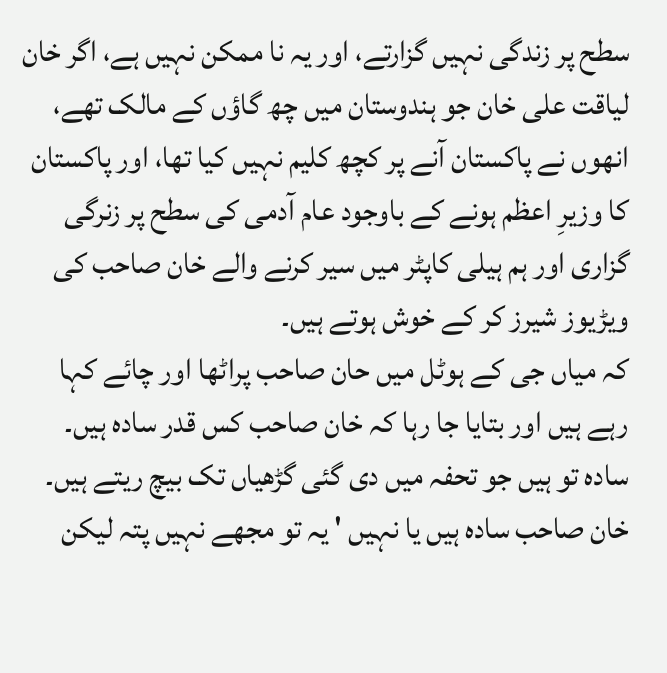سطح پر زندگی نہیں گزارتے، اور یہ نا ممکن نہیں ہے، اگر خان لیاقت علی خان جو ہندوستان میں چھ گاؤں کے مالک تھے، انھوں نے پاکستان آنے پر کچھ کلیم نہیں کیا تھا، اور پاکستان کا وزیرِ اعظم ہونے کے باوجود عام آدمی کی سطح پر زنرگی گزاری اور ہم ہیلی کاپٹر میں سیر کرنے والے خان صاحب کی ویڑیوز شیرز کر کے خوش ہوتے ہیں۔
کہ میاں جی کے ہوٹل میں حان صاحب پراٹھا اور چائے کہا رہے ہیں اور بتایا جا رہا کہ خان صاحب کس قدر سادہ ہیں۔ سادہ تو ہیں جو تحفہ میں دی گئی گڑھیاں تک بیچ ریتے ہیں۔ خان صاحب سادہ ہیں یا نہیں ' یہ تو مجھے نہیں پتہ لیکن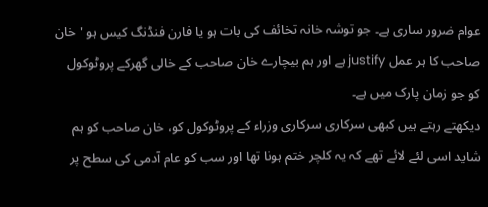عوام ضرور ساری ہے۔ جو توشہ خانہ تخائف کی بات ہو یا فارن فنڈنگ کیس ہو 'خان صاحب کا ہر عمل justify ہے اور ہم بیچارے خان صاحب کے خالی گھرکے پروٹوکول کو جو زمان پارک میں ہے۔
دیکھتے رہتے ہیں کبھی سرکاری سرکاری وزراء کے پروٹوکول کو، خان صاحب کو ہم شاید اسی لئے لائے تھے کہ یہ کلچر ختم ہونا تھا اور سب کو عام آدمی کی سطح پر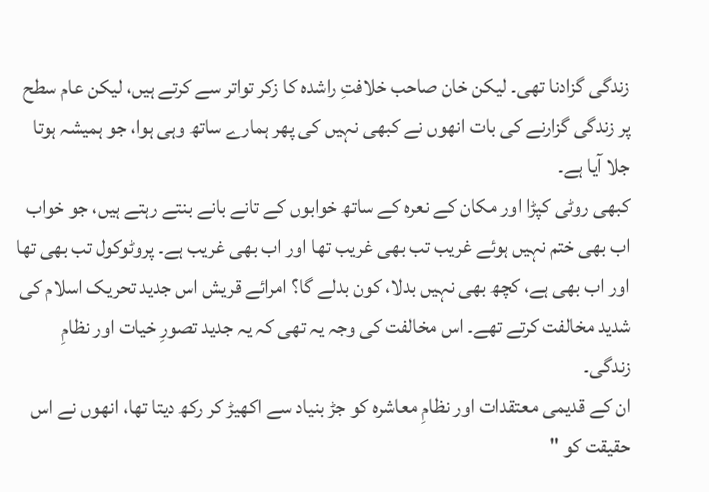زندگی گزادنا تھی۔ لیکن خان صاحب خلافتِ راشدہ کا زکر تواتر سے کرتے ہیں، لیکن عام سطح پر زندگی گزارنے کی بات انھوں نے کبھی نہیں کی پھر ہمارے ساتھ وہی ہوا، جو ہمیشہ ہوتا جلا آیا ہے۔
کبھی روٹی کپڑا اور مکان کے نعرہ کے ساتھ خوابوں کے تانے بانے بنتے رہتے ہیں، جو خواب اب بھی ختم نہیں ہوئے غریب تب بھی غریب تھا اور اب بھی غریب ہے۔ پروٹوکول تب بھی تھا اور اب بھی ہے، کچھ بھی نہیں بدلا، کون بدلے گا؟ امرائے قریش اس جدید تحریک اسلام کی شدید مخالفت کرتے تھے۔ اس مخالفت کی وجہ یہ تھی کہ یہ جدید تصورِ خیات اور نظامِ زندگی۔
ان کے قدیمی معتقدات اور نظامِ معاشرہ کو جڑ بنیاد سے اکھیڑ کر رکھ دیتا تھا، انھوں نے اس حقیقت کو "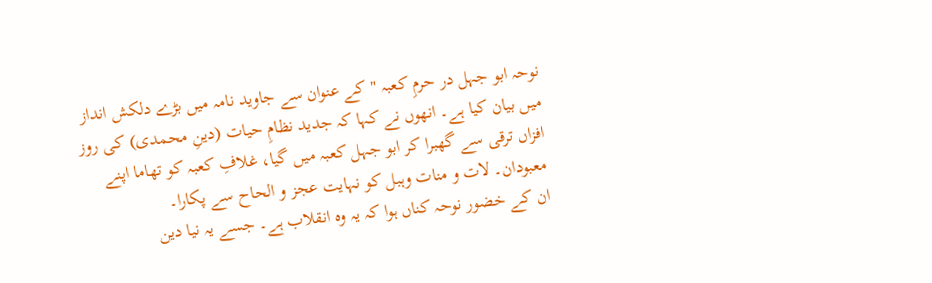نوحہ ابو جہل در حرمِ کعبہ " کے عنوان سے جاوید نامہ میں بڑے دلکش انداز میں بیان کیا ہے۔ انھوں نے کہا کہ جدید نظامِ حیات (دینِ محمدی) کی روز افزاں ترقی سے گھبرا کر ابو جہل کعبہ میں گیا، غلافِ کعبہ کو تھاما اپنے معبودان۔ لات و منات وہبل کو نہایت عجز و الحاح سے پکارا۔
ان کے خضور نوحہ کناں ہوا کہ یہ وہ انقلاب ہے۔ جسے یہ نیا دین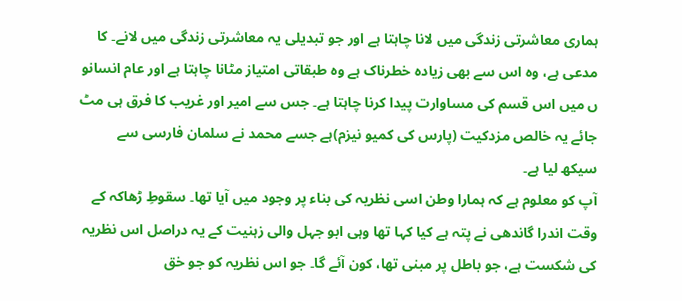ہماری معاشرتی زندگی میں لانا چاہتا ہے اور جو تبدیلی یہ معاشرتی زندگی میں لانے۔ کا مدعی ہے، وہ اس سے بھی زیادہ خطرناک ہے وہ طبقاتی امتیاز مٹانا چاہتا ہے اور عام انسانو ں میں اس قسم کی مساوارت پیدا کرنا چاہتا ہے۔ جس سے امیر اور غریب کا فرق ہی مٹ جائے یہ خالص مزدکیت (پارس کی کمیو نیزم)ہے جسے محمد نے سلمان فارسی سے سیکھ لیا ہے۔
آپ کو معلوم ہے کہ ہمارا وطن اسی نظریہ کی بناء پر وجود میں آیا تھا۔ سقوطِ ڑھاکہ کے وقت اندرا گاندھی نے پتہ ہے کیا کہا تھا وہی ابو جہل والی زہنیت کے یہ دراصل اس نظریہ کی شکست ہے، جو باطل پر مبنی تھا، کون آئے گا۔ جو اس نظریہ کو جو خق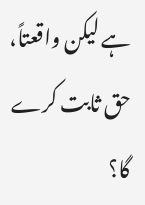ہے لیکن واقعتاً، حق ثابت کرے گا؟